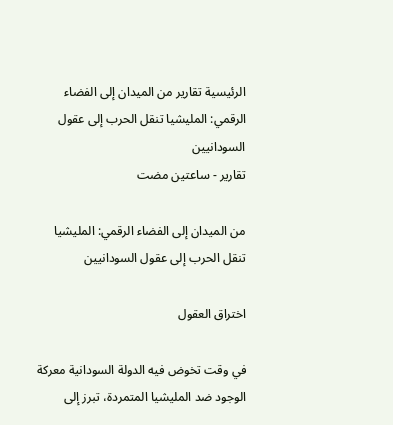الرئيسية تقارير من الميدان إلى الفضاء الرقمي: المليشيا تنقل الحرب إلى عقول السودانيين
تقارير - ساعتين مضت

من الميدان إلى الفضاء الرقمي: المليشيا تنقل الحرب إلى عقول السودانيين

اختراق العقول

في وقت تخوض فيه الدولة السودانية معركة الوجود ضد المليشيا المتمردة، تبرز إلى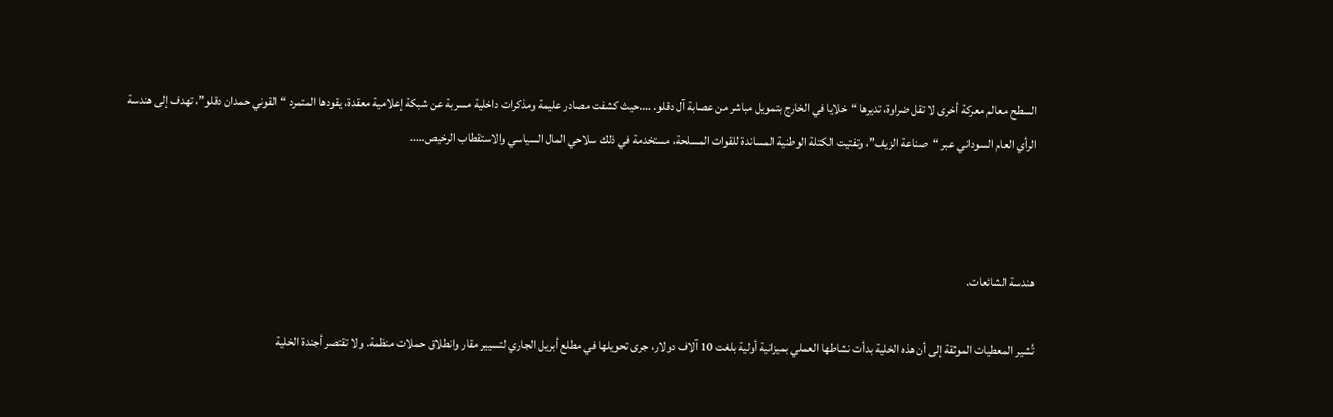السطح معالم معركة أخرى لا تقل ضراوة، تديرها “خلايا في الخارج بتمويل مباشر من عصابة آل دقلو. ….حيث كشفت مصادر عليمة ومذكرات داخلية مسربة عن شبكة إعلامية معقدة، يقودها المتمرد “القوني حمدان دقلو”، تهدف إلى هندسة الرأي العام السوداني عبر “صناعة الزيف”، وتفتيت الكتلة الوطنية المساندة للقوات المسلحة، مستخدمة في ذلك سلاحي المال السياسي والاستقطاب الرخيص…..



هندسة الشائعات.

تُشير المعطيات الموثقة إلى أن هذه الخلية بدأت نشاطها العملي بميزانية أولية بلغت 10 آلاف دولار، جرى تحويلها في مطلع أبريل الجاري لتسيير مقار وانطلاق حملات منظمة. ولا تقتصر أجندة الخلية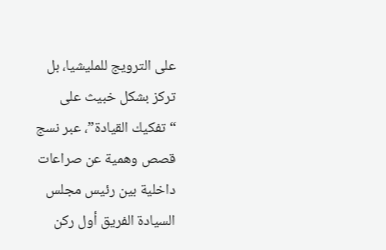على الترويج للمليشيا، بل تركز بشكل خبيث على “تفكيك القيادة”، عبر نسج قصص وهمية عن صراعات داخلية بين رئيس مجلس السيادة الفريق أول ركن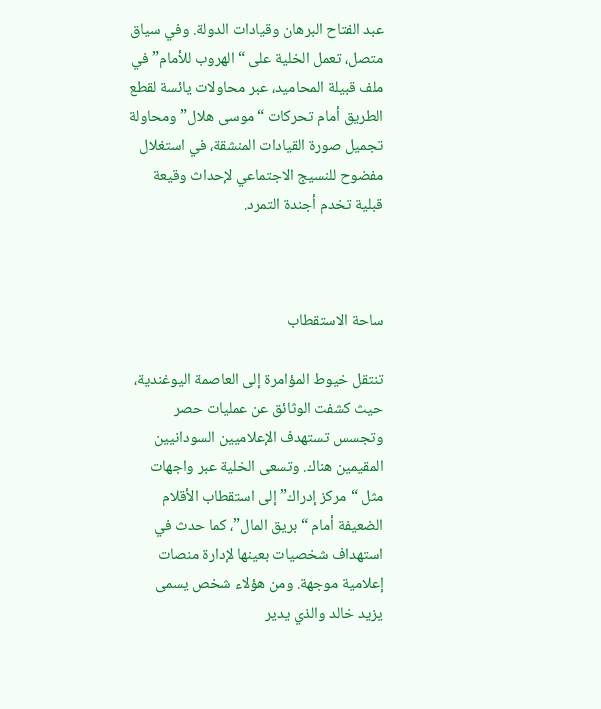عبد الفتاح البرهان وقيادات الدولة. وفي سياق متصل، تعمل الخلية على “الهروب للأمام” في ملف قبيلة المحاميد، عبر محاولات يائسة لقطع الطريق أمام تحركات “موسى هلال” ومحاولة تجميل صورة القيادات المنشقة، في استغلال مفضوح للنسيج الاجتماعي لإحداث وقيعة قبلية تخدم أجندة التمرد.



ساحة الاستقطاب

تنتقل خيوط المؤامرة إلى العاصمة اليوغندية، حيث كشفت الوثائق عن عمليات حصر وتجسس تستهدف الإعلاميين السودانيين المقيمين هناك. وتسعى الخلية عبر واجهات مثل “مركز إدراك” إلى استقطاب الأقلام الضعيفة أمام “بريق المال”، كما حدث في استهداف شخصيات بعينها لإدارة منصات إعلامية موجهة. ومن هؤلاء شخص يسمى يزيد خالد والذي يدير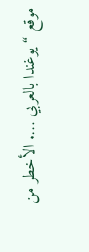موقع “يوغندا بالعربي …. الأخطر من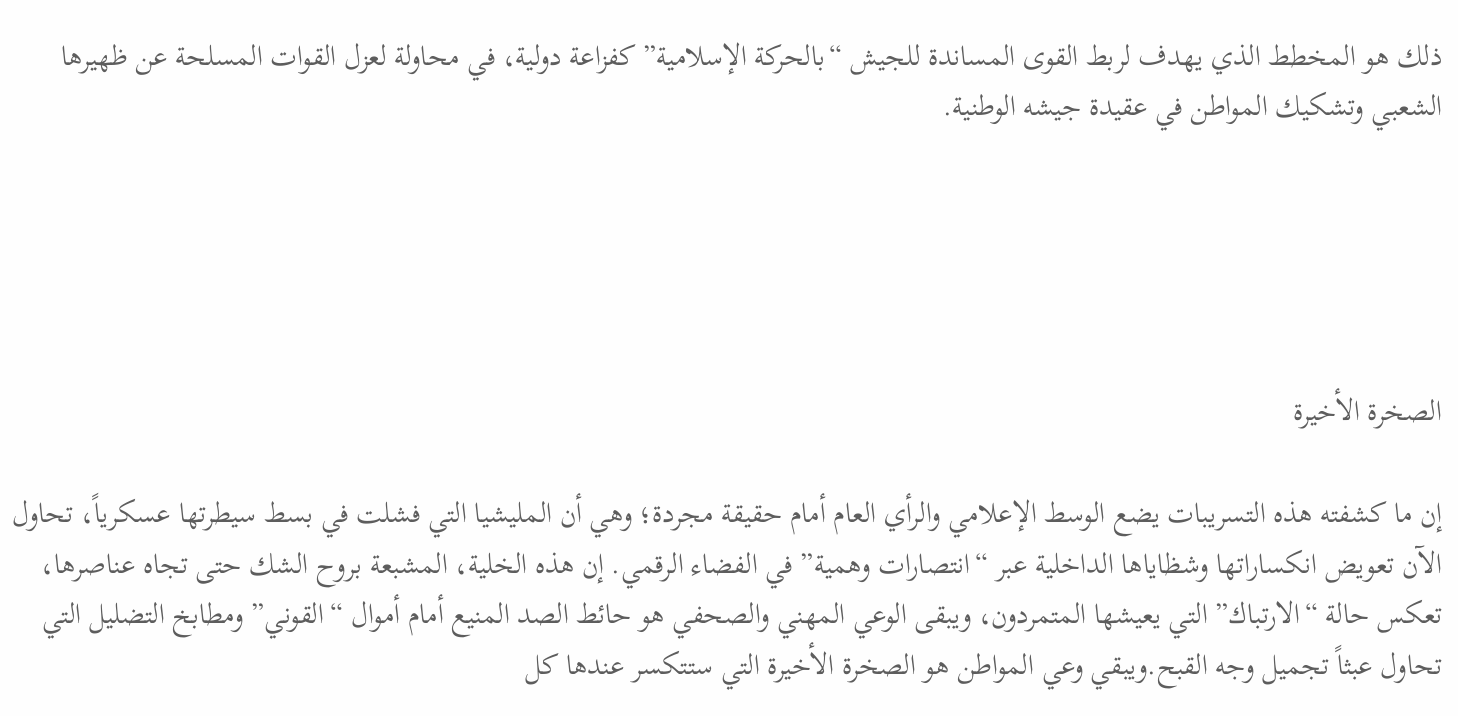ذلك هو المخطط الذي يهدف لربط القوى المساندة للجيش “بالحركة الإسلامية” كفزاعة دولية، في محاولة لعزل القوات المسلحة عن ظهيرها الشعبي وتشكيك المواطن في عقيدة جيشه الوطنية.





الصخرة الأخيرة

إن ما كشفته هذه التسريبات يضع الوسط الإعلامي والرأي العام أمام حقيقة مجردة؛ وهي أن المليشيا التي فشلت في بسط سيطرتها عسكرياً، تحاول الآن تعويض انكساراتها وشظاياها الداخلية عبر “انتصارات وهمية” في الفضاء الرقمي. إن هذه الخلية، المشبعة بروح الشك حتى تجاه عناصرها، تعكس حالة “الارتباك” التي يعيشها المتمردون، ويبقى الوعي المهني والصحفي هو حائط الصد المنيع أمام أموال “القوني” ومطابخ التضليل التي تحاول عبثاً تجميل وجه القبح.ويبقي وعي المواطن هو الصخرة الأخيرة التي ستتكسر عندها كل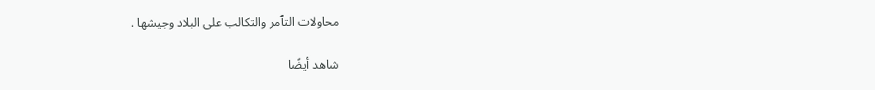محاولات التٱمر والتكالب على البلاد وجيشها .

شاهد أيضًا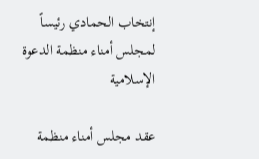إنتخاب الحمادي رئيساً لمجلس أمناء منظمة الدعوة الإسلامية

عقد مجلس أمناء منظمة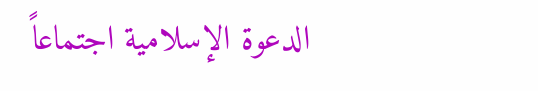الدعوة الإسلامية اجتماعاً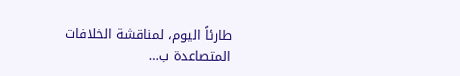طارئاً اليوم، لمناقشة الخلافات المتصاعدة ب…